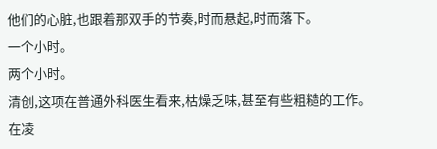他们的心脏,也跟着那双手的节奏,时而悬起,时而落下。
一个小时。
两个小时。
清创,这项在普通外科医生看来,枯燥乏味,甚至有些粗糙的工作。
在凌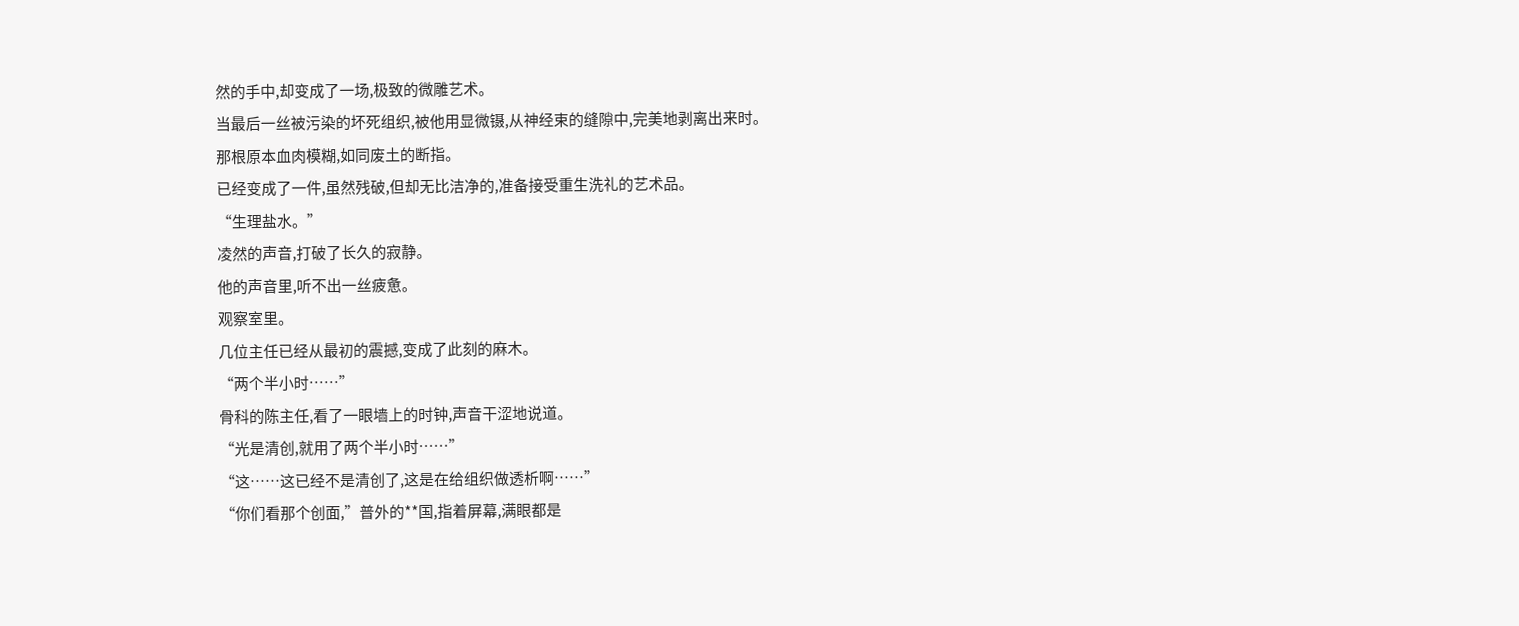然的手中,却变成了一场,极致的微雕艺术。
当最后一丝被污染的坏死组织,被他用显微镊,从神经束的缝隙中,完美地剥离出来时。
那根原本血肉模糊,如同废土的断指。
已经变成了一件,虽然残破,但却无比洁净的,准备接受重生洗礼的艺术品。
“生理盐水。”
凌然的声音,打破了长久的寂静。
他的声音里,听不出一丝疲惫。
观察室里。
几位主任已经从最初的震撼,变成了此刻的麻木。
“两个半小时……”
骨科的陈主任,看了一眼墙上的时钟,声音干涩地说道。
“光是清创,就用了两个半小时……”
“这……这已经不是清创了,这是在给组织做透析啊……”
“你们看那个创面,”普外的**国,指着屏幕,满眼都是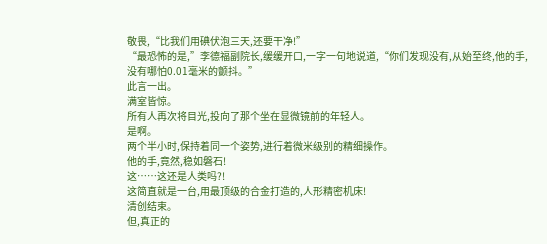敬畏,“比我们用碘伏泡三天,还要干净!”
“最恐怖的是,”李德福副院长,缓缓开口,一字一句地说道,“你们发现没有,从始至终,他的手,没有哪怕0.01毫米的颤抖。”
此言一出。
满室皆惊。
所有人再次将目光,投向了那个坐在显微镜前的年轻人。
是啊。
两个半小时,保持着同一个姿势,进行着微米级别的精细操作。
他的手,竟然,稳如磐石!
这……这还是人类吗?!
这简直就是一台,用最顶级的合金打造的,人形精密机床!
清创结束。
但,真正的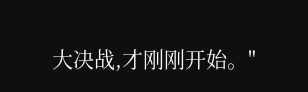大决战,才刚刚开始。"